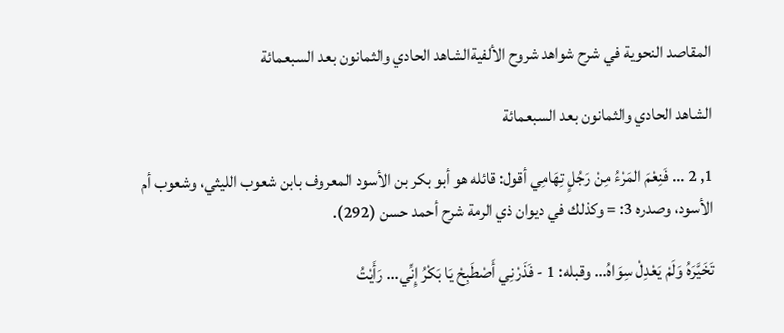المقاصد النحوية في شرح شواهد شروح الألفيةالشاهد الحادي والثمانون بعد السبعمائة

الشاهد الحادي والثمانون بعد السبعمائة

1, 2 ... فَنِعْمَ المَرْءُ مِنْ رَجُلٍ تِهَامِي أقول: قائله هو أبو بكر بن الأسود المعروف بابن شعوب الليثي، وشعوب أم الأسود، وصدره 3: = وكذلك في ديوان ذي الرمة شرح أحمد حسن (292).

تَخَيَّرَهُ وَلَمْ يَعْدِلْ سِوَاهُ... وقبله: 1 - فَذَرْنِي أَصْطَبِحْ يَا بَكْرُ إِنِّي... رَأَيْتُ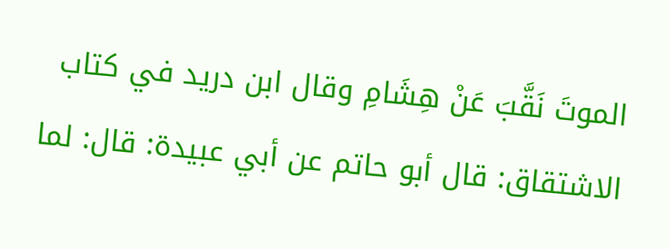الموتَ نَقَّبَ عَنْ هِشَامِ وقال ابن دريد في كتاب الاشتقاق: قال أبو حاتم عن أبي عبيدة: قال: لما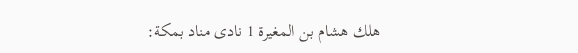هلك هشام بن المغيرة 1 نادى مناد بمكة: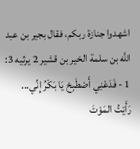اشهدوا جنازة ربكم، فقال بجير بن عبد اللَّه بن سلمة الخير بن قشير 2 يرثيه 3: 1 - فَدَعْنِي أَصْطَبِحْ يَا بَكْرُ إِنِّي... رَأَيْتُ المَوْتَ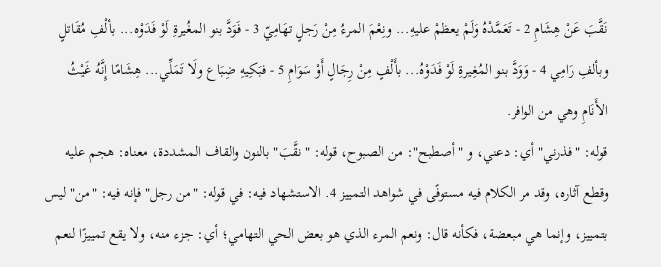نَقَّبَ عَنْ هِشَامِ 2 - تَعَمَّدْهُ وَلَمْ يعظمْ عليهِ... ونِعْمَ المرءُ مِنْ رَجلٍ تهَامِيّ 3 - فَوَدَّ بنو المغُيرةِ لَوْ فَدَوْه... بألْفِ مُقَاتلٍ وبألفِ رَامِي 4 - وَوَدَّ بنو المُغِيرةِ لَوْ فَدَوْهُ... بأَلْفٍ مِنْ رِجَالٍ أَوْ سَوَامِ 5 - فبَكِيهِ ضِبَاع ولَا تَمَلِّي... هِشَامًا إِنَّهُ غَيْثُ الأَنَامِ وهي من الوافر.
قوله: "فذرني" أي: دعني، و "أصطبح": من الصبوح، قوله: "نقَّبَ" بالنون والقاف المشددة، معناه: هجم عليه وقطع آثاره، وقد مر الكلام فيه مستوفًى في شواهد التمييز 4. الاستشهاد فيه: في قوله: "من رجل" فإنه فيه: "من" ليس بتمييز، وإنما هي مبعضة، فكأنه قال: ونعم المرء الذي هو بعض الحي التهامي؛ أي: جزء منه، ولا يقع تمييزًا لنعم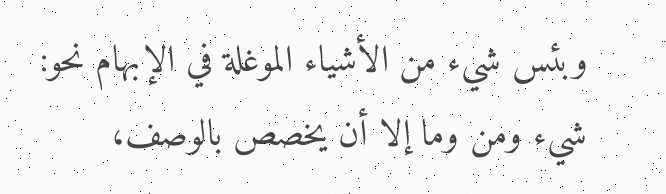وبئس شيء من الأشياء الموغلة في الإبهام نحو: شيء ومن وما إلا أن يخصص بالوصف،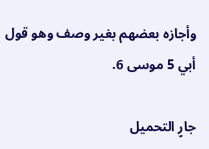وأجازه بعضهم بغير وصف وهو قول أبي 5 موسى 6.

جارٍ التحميل